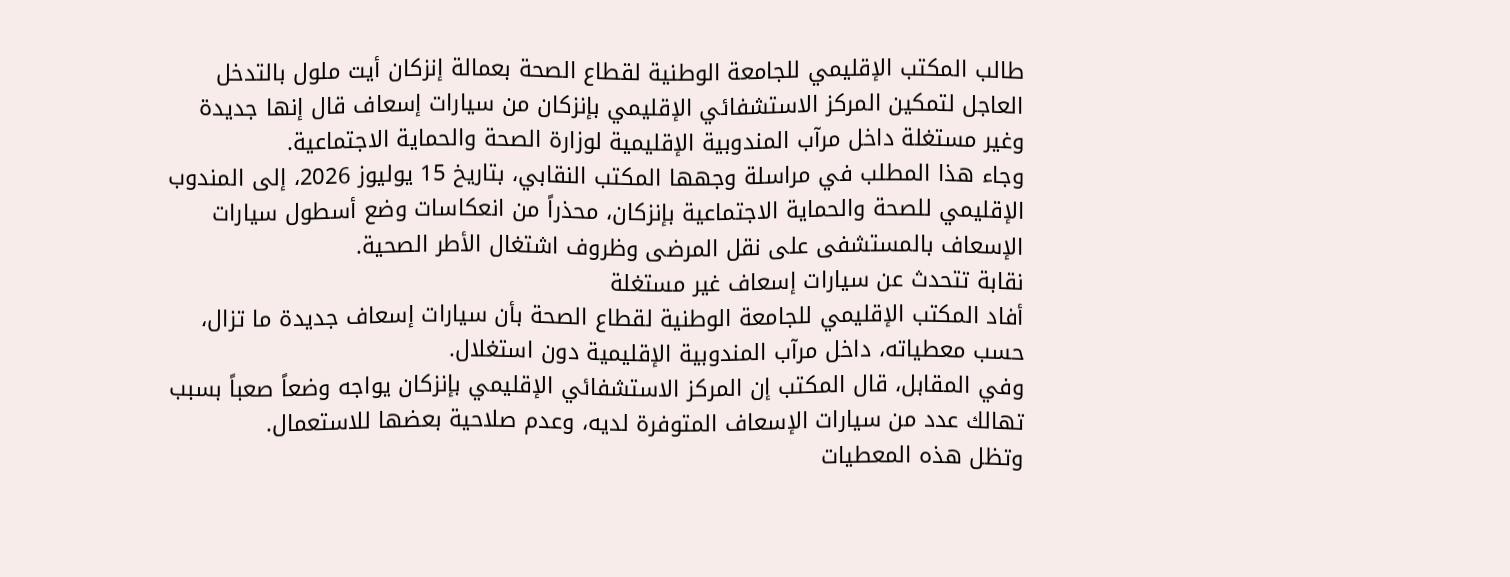طالب المكتب الإقليمي للجامعة الوطنية لقطاع الصحة بعمالة إنزكان أيت ملول بالتدخل العاجل لتمكين المركز الاستشفائي الإقليمي بإنزكان من سيارات إسعاف قال إنها جديدة وغير مستغلة داخل مرآب المندوبية الإقليمية لوزارة الصحة والحماية الاجتماعية.
وجاء هذا المطلب في مراسلة وجهها المكتب النقابي، بتاريخ 15 يوليوز 2026، إلى المندوب الإقليمي للصحة والحماية الاجتماعية بإنزكان، محذراً من انعكاسات وضع أسطول سيارات الإسعاف بالمستشفى على نقل المرضى وظروف اشتغال الأطر الصحية.
نقابة تتحدث عن سيارات إسعاف غير مستغلة
أفاد المكتب الإقليمي للجامعة الوطنية لقطاع الصحة بأن سيارات إسعاف جديدة ما تزال، حسب معطياته، داخل مرآب المندوبية الإقليمية دون استغلال.
وفي المقابل، قال المكتب إن المركز الاستشفائي الإقليمي بإنزكان يواجه وضعاً صعباً بسبب تهالك عدد من سيارات الإسعاف المتوفرة لديه، وعدم صلاحية بعضها للاستعمال.
وتظل هذه المعطيات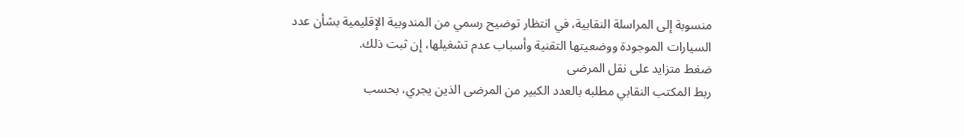منسوبة إلى المراسلة النقابية، في انتظار توضيح رسمي من المندوبية الإقليمية بشأن عدد السيارات الموجودة ووضعيتها التقنية وأسباب عدم تشغيلها، إن ثبت ذلك.
ضغط متزايد على نقل المرضى
ربط المكتب النقابي مطلبه بالعدد الكبير من المرضى الذين يجري، بحسب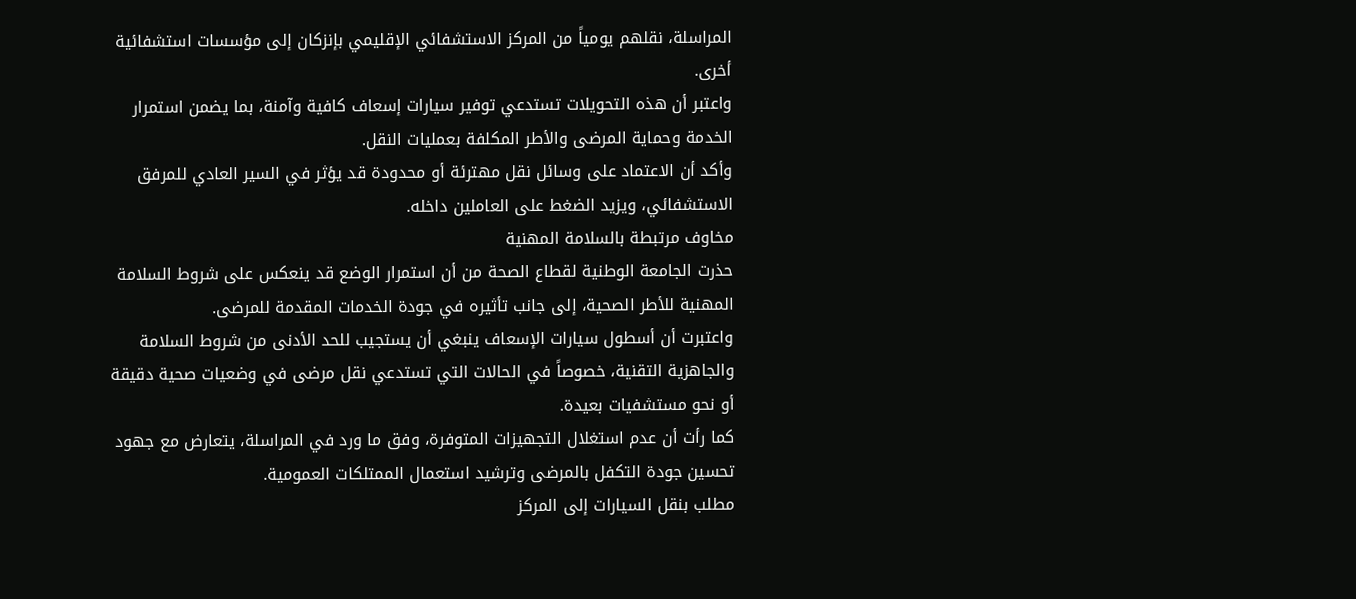المراسلة، نقلهم يومياً من المركز الاستشفائي الإقليمي بإنزكان إلى مؤسسات استشفائية أخرى.
واعتبر أن هذه التحويلات تستدعي توفير سيارات إسعاف كافية وآمنة، بما يضمن استمرار الخدمة وحماية المرضى والأطر المكلفة بعمليات النقل.
وأكد أن الاعتماد على وسائل نقل مهترئة أو محدودة قد يؤثر في السير العادي للمرفق الاستشفائي، ويزيد الضغط على العاملين داخله.
مخاوف مرتبطة بالسلامة المهنية
حذرت الجامعة الوطنية لقطاع الصحة من أن استمرار الوضع قد ينعكس على شروط السلامة المهنية للأطر الصحية، إلى جانب تأثيره في جودة الخدمات المقدمة للمرضى.
واعتبرت أن أسطول سيارات الإسعاف ينبغي أن يستجيب للحد الأدنى من شروط السلامة والجاهزية التقنية، خصوصاً في الحالات التي تستدعي نقل مرضى في وضعيات صحية دقيقة أو نحو مستشفيات بعيدة.
كما رأت أن عدم استغلال التجهيزات المتوفرة، وفق ما ورد في المراسلة، يتعارض مع جهود تحسين جودة التكفل بالمرضى وترشيد استعمال الممتلكات العمومية.
مطلب بنقل السيارات إلى المركز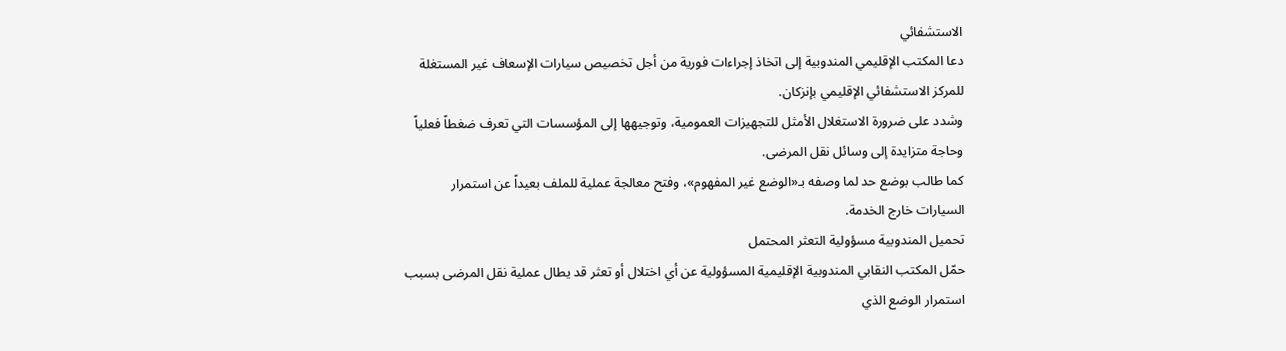الاستشفائي
دعا المكتب الإقليمي المندوبية إلى اتخاذ إجراءات فورية من أجل تخصيص سيارات الإسعاف غير المستغلة للمركز الاستشفائي الإقليمي بإنزكان.
وشدد على ضرورة الاستغلال الأمثل للتجهيزات العمومية، وتوجيهها إلى المؤسسات التي تعرف ضغطاً فعلياً وحاجة متزايدة إلى وسائل نقل المرضى.
كما طالب بوضع حد لما وصفه بـ«الوضع غير المفهوم»، وفتح معالجة عملية للملف بعيداً عن استمرار السيارات خارج الخدمة.
تحميل المندوبية مسؤولية التعثر المحتمل
حمّل المكتب النقابي المندوبية الإقليمية المسؤولية عن أي اختلال أو تعثر قد يطال عملية نقل المرضى بسبب استمرار الوضع الذي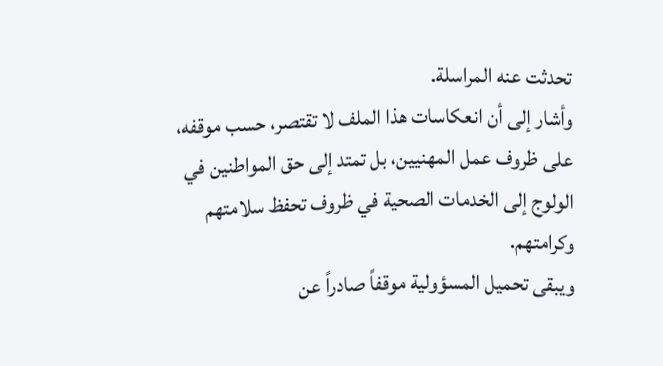تحدثت عنه المراسلة.
وأشار إلى أن انعكاسات هذا الملف لا تقتصر، حسب موقفه، على ظروف عمل المهنيين، بل تمتد إلى حق المواطنين في الولوج إلى الخدمات الصحية في ظروف تحفظ سلامتهم وكرامتهم.
ويبقى تحميل المسؤولية موقفاً صادراً عن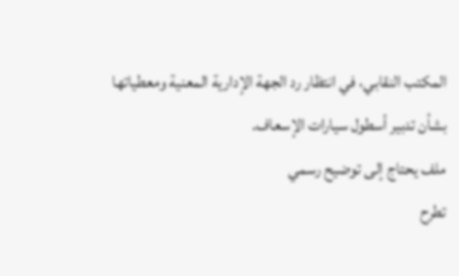المكتب النقابي، في انتظار رد الجهة الإدارية المعنية ومعطياتها بشأن تدبير أسطول سيارات الإسعاف.
ملف يحتاج إلى توضيح رسمي
تطرح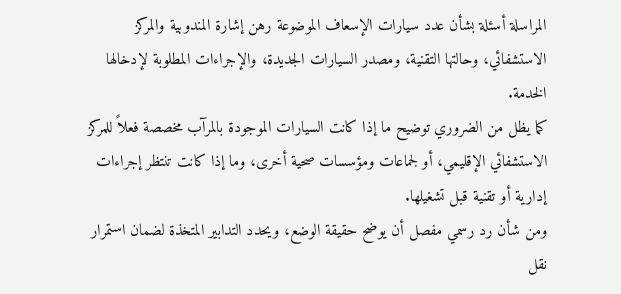المراسلة أسئلة بشأن عدد سيارات الإسعاف الموضوعة رهن إشارة المندوبية والمركز الاستشفائي، وحالتها التقنية، ومصدر السيارات الجديدة، والإجراءات المطلوبة لإدخالها الخدمة.
كما يظل من الضروري توضيح ما إذا كانت السيارات الموجودة بالمرآب مخصصة فعلاً للمركز الاستشفائي الإقليمي، أو لجماعات ومؤسسات صحية أخرى، وما إذا كانت تنتظر إجراءات إدارية أو تقنية قبل تشغيلها.
ومن شأن رد رسمي مفصل أن يوضح حقيقة الوضع، ويحدد التدابير المتخذة لضمان استمرار نقل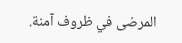المرضى في ظروف آمنة.